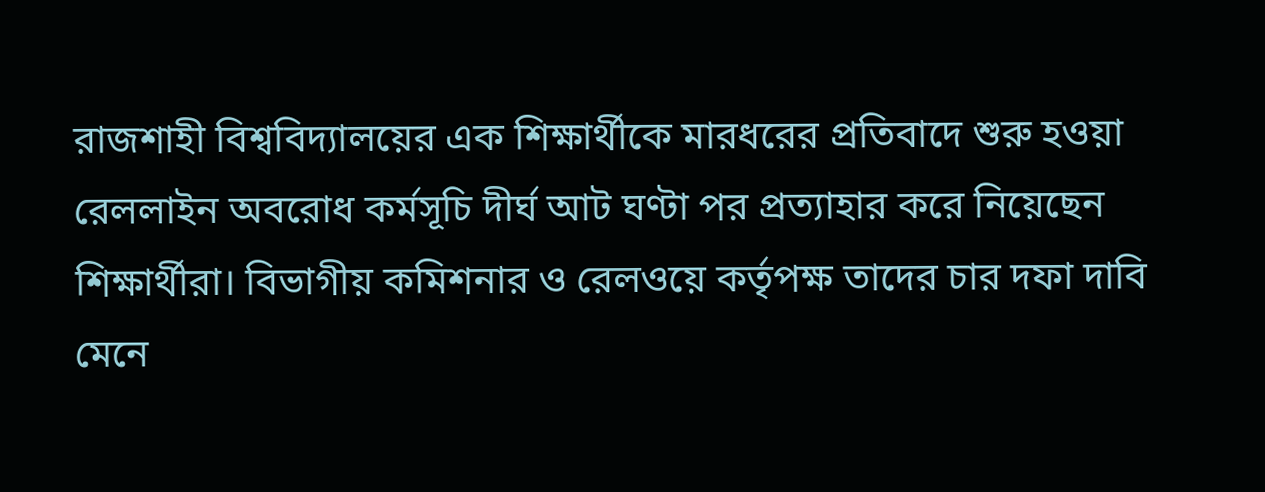রাজশাহী বিশ্ববিদ্যালয়ের এক শিক্ষার্থীকে মারধরের প্রতিবাদে শুরু হওয়া রেললাইন অবরোধ কর্মসূচি দীর্ঘ আট ঘণ্টা পর প্রত্যাহার করে নিয়েছেন শিক্ষার্থীরা। বিভাগীয় কমিশনার ও রেলওয়ে কর্তৃপক্ষ তাদের চার দফা দাবি মেনে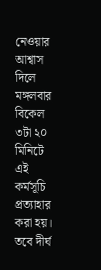নেওয়ার আশ্বাস দিলে মঙ্গলবার বিকেল ৩টা ২০ মিনিটে এই কর্মসূচি প্রত্যাহার করা হয়। তবে দীর্ঘ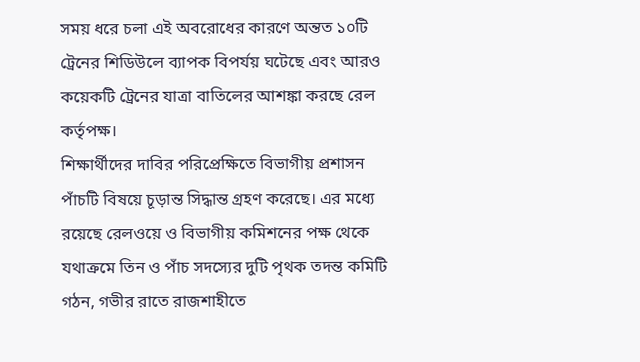সময় ধরে চলা এই অবরোধের কারণে অন্তত ১০টি ট্রেনের শিডিউলে ব্যাপক বিপর্যয় ঘটেছে এবং আরও কয়েকটি ট্রেনের যাত্রা বাতিলের আশঙ্কা করছে রেল কর্তৃপক্ষ।
শিক্ষার্থীদের দাবির পরিপ্রেক্ষিতে বিভাগীয় প্রশাসন পাঁচটি বিষয়ে চূড়ান্ত সিদ্ধান্ত গ্রহণ করেছে। এর মধ্যে রয়েছে রেলওয়ে ও বিভাগীয় কমিশনের পক্ষ থেকে যথাক্রমে তিন ও পাঁচ সদস্যের দুটি পৃথক তদন্ত কমিটি গঠন, গভীর রাতে রাজশাহীতে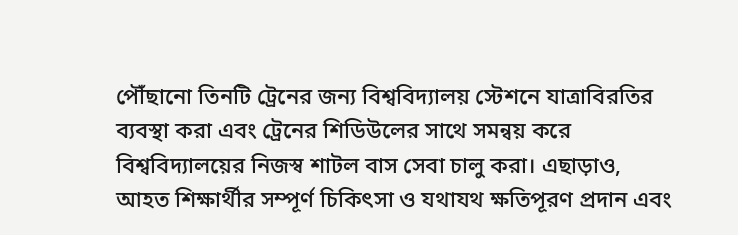পৌঁছানো তিনটি ট্রেনের জন্য বিশ্ববিদ্যালয় স্টেশনে যাত্রাবিরতির ব্যবস্থা করা এবং ট্রেনের শিডিউলের সাথে সমন্বয় করে বিশ্ববিদ্যালয়ের নিজস্ব শাটল বাস সেবা চালু করা। এছাড়াও, আহত শিক্ষার্থীর সম্পূর্ণ চিকিৎসা ও যথাযথ ক্ষতিপূরণ প্রদান এবং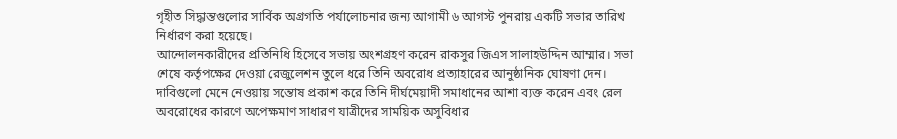গৃহীত সিদ্ধান্তগুলোর সার্বিক অগ্রগতি পর্যালোচনার জন্য আগামী ৬ আগস্ট পুনরায় একটি সভার তারিখ নির্ধারণ করা হয়েছে।
আন্দোলনকারীদের প্রতিনিধি হিসেবে সভায় অংশগ্রহণ করেন রাকসুর জিএস সালাহউদ্দিন আম্মার। সভা শেষে কর্তৃপক্ষের দেওয়া রেজুলেশন তুলে ধরে তিনি অবরোধ প্রত্যাহারের আনুষ্ঠানিক ঘোষণা দেন। দাবিগুলো মেনে নেওয়ায় সন্তোষ প্রকাশ করে তিনি দীর্ঘমেয়াদী সমাধানের আশা ব্যক্ত করেন এবং রেল অবরোধের কারণে অপেক্ষমাণ সাধারণ যাত্রীদের সাময়িক অসুবিধার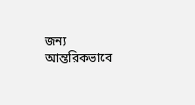জন্য আন্তরিকভাবে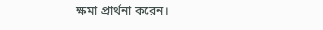ক্ষমা প্রার্থনা করেন।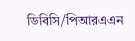ডিবিসি/পিআরএএন